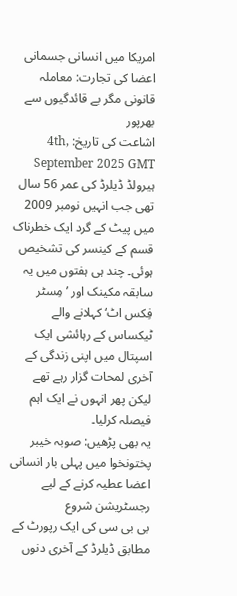امریکا میں انسانی جسمانی اعضا کی تجارت: معاملہ قانونی مگر بے قائدگیوں سے بھرپور
اشاعت کی تاریخ: 4th, September 2025 GMT
ہیرولڈ ڈیلرڈ کی عمر 56 سال تھی جب انہیں نومبر 2009 میں پیٹ کے گرد ایک خطرناک قسم کے کینسر کی تشخیص ہوئی۔ چند ہی ہفتوں میں یہ سابقہ مکینک اور ’مِسٹر فِکس اٹ‘ کہلانے والے ٹیکساس کے رہائشی ایک اسپتال میں اپنی زندگی کے آخری لمحات گزار رہے تھے لیکن پھر انہوں نے ایک اہم فیصلہ کرلیا۔
یہ بھی پڑھیں: صوبہ خیبر پختونخوا میں پہلی بار انسانی اعضا عطیہ کرنے کے لیے رجسٹریشن شروع
بی بی سی کی ایک رپورٹ کے مطابق ڈیلرڈ کے آخری دنوں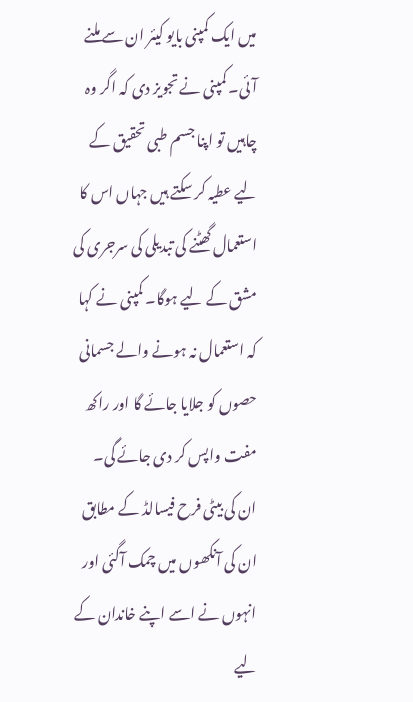میں ایک کمپنی بایو کیئر ان سے ملنے آئی۔ کمپنی نے تجویز دی کہ اگر وہ چاہیں تو اپنا جسم طبی تحقیق کے لیے عطیہ کر سکتے ہیں جہاں اس کا استعمال گھٹنے کی تبدیلی کی سرجری کی مشق کے لیے ہوگا۔ کمپنی نے کہا کہ استعمال نہ ہونے والے جسمانی حصوں کو جلایا جائے گا اور راکھ مفت واپس کر دی جائے گی۔
ان کی بیٹی فرح فیسالڈ کے مطابق ان کی آنکھوں میں چمک آگئی اور انہوں نے اسے اپنے خاندان کے لیے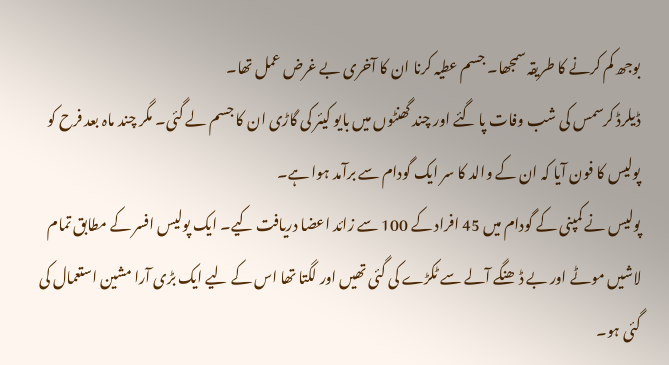بوجھ کم کرنے کا طریقہ سمجھا۔ جسم عطیہ کرنا ان کا آخری بے غرض عمل تھا۔
ڈیلرڈ کرسمس کی شب وفات پا گئے اور چند گھنٹوں میں بایو کیئر کی گاڑی ان کا جسم لے گئی۔ مگر چند ماہ بعد فرح کو پولیس کا فون آیا کہ ان کے والد کا سر ایک گودام سے برآمد ہوا ہے۔
پولیس نے کمپنی کے گودام میں 45 افراد کے 100 سے زائد اعضا دریافت کیے۔ ایک پولیس افسر کے مطابق تمام لاشیں موٹے اور بے ڈھنگے آلے سے ٹکڑے کی گئی تھیں اور لگتا تھا اس کے لیے ایک بڑی آرا مشین استعمال کی گئی ہو۔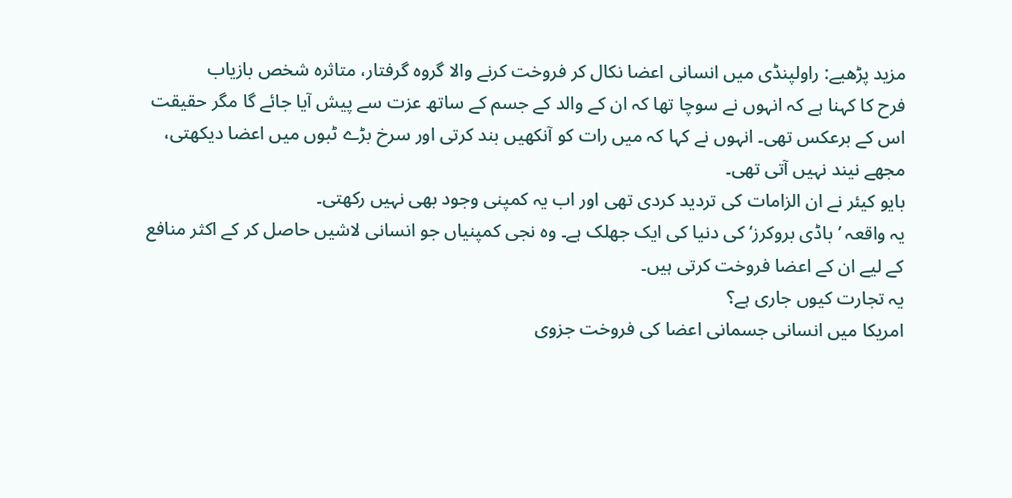مزید پڑھیے: راولپنڈی میں انسانی اعضا نکال کر فروخت کرنے والا گروہ گرفتار، متاثرہ شخص بازیاب
فرح کا کہنا ہے کہ انہوں نے سوچا تھا کہ ان کے والد کے جسم کے ساتھ عزت سے پیش آیا جائے گا مگر حقیقت اس کے برعکس تھی۔ انہوں نے کہا کہ میں رات کو آنکھیں بند کرتی اور سرخ بڑے ٹبوں میں اعضا دیکھتی، مجھے نیند نہیں آتی تھی۔
بایو کیئر نے ان الزامات کی تردید کردی تھی اور اب یہ کمپنی وجود بھی نہیں رکھتی۔
یہ واقعہ ’باڈی بروکرز‘ کی دنیا کی ایک جھلک ہے۔ وہ نجی کمپنیاں جو انسانی لاشیں حاصل کر کے اکثر منافع کے لیے ان کے اعضا فروخت کرتی ہیں۔
یہ تجارت کیوں جاری ہے؟
امریکا میں انسانی جسمانی اعضا کی فروخت جزوی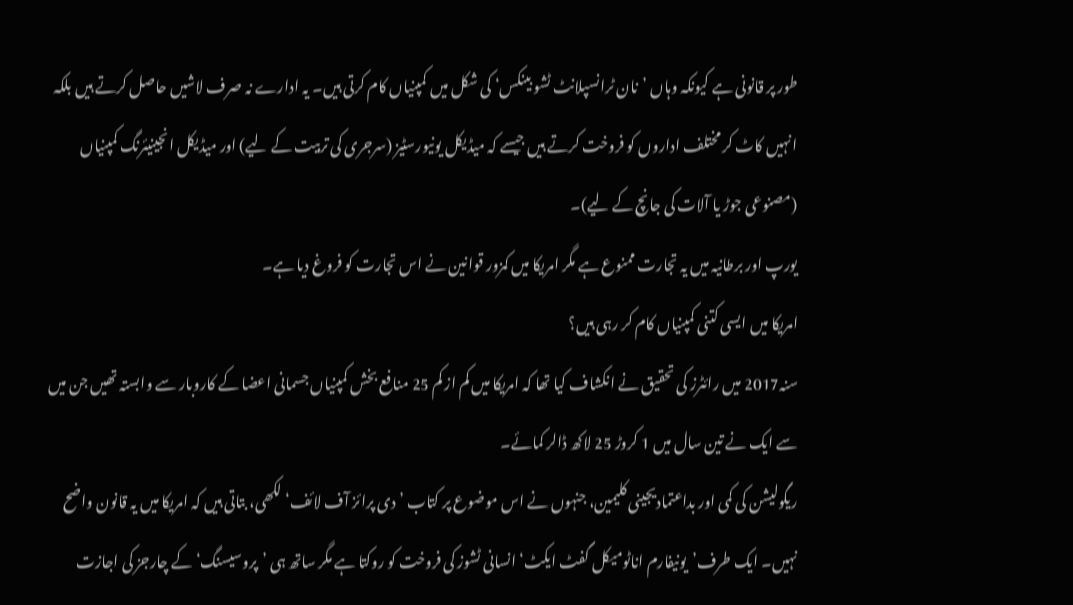طور پر قانونی ہے کیونکہ وہاں ’نان ٹرانسپلانٹ ٹشو بینکس‘ کی شکل میں کمپنیاں کام کرتی ہیں۔ یہ ادارے نہ صرف لاشیں حاصل کرتے ہیں بلکہ انہیں کاٹ کر مختلف اداروں کو فروخت کرتے ہیں جیسے کہ میڈیکل یونیورسٹیز (سرجری کی تربیت کے لیے) اور میڈیکل انجینیئرنگ کمپنیاں (مصنوعی جوڑ یا آلات کی جانچ کے لیے)۔
یورپ اور برطانیہ میں یہ تجارت ممنوع ہے مگر امریکا میں کمزور قوانین نے اس تجارت کو فروغ دیا ہے۔
امریکا میں ایسی کتنی کمپنیاں کام کر رہی ہیں؟
سنہ2017 میں رائٹرز کی تحقیق نے انکشاف کیا تھا کہ امریکا میں کم از کم 25 منافع بخش کمپنیاں جسمانی اعضا کے کاروبار سے وابستہ تھیں جن میں سے ایک نے تین سال میں 1 کروڑ 25 لاکھ ڈالر کمائے۔
ریگولیشن کی کمی اور بداعتمادیجینی کلیمین، جنہوں نے اس موضوع پر کتاب ’دی پرائز آف لائف‘ لکھی، بتاتی ہیں کہ امریکا میں یہ قانون واضح نہیں۔ ایک طرف’یونیفارم اناٹومیکل گفٹ ایکٹ‘ انسانی ٹشوز کی فروخت کو روکتا ہے مگر ساتھ ہی ’پروسیسنگ‘ کے چارجز کی اجازت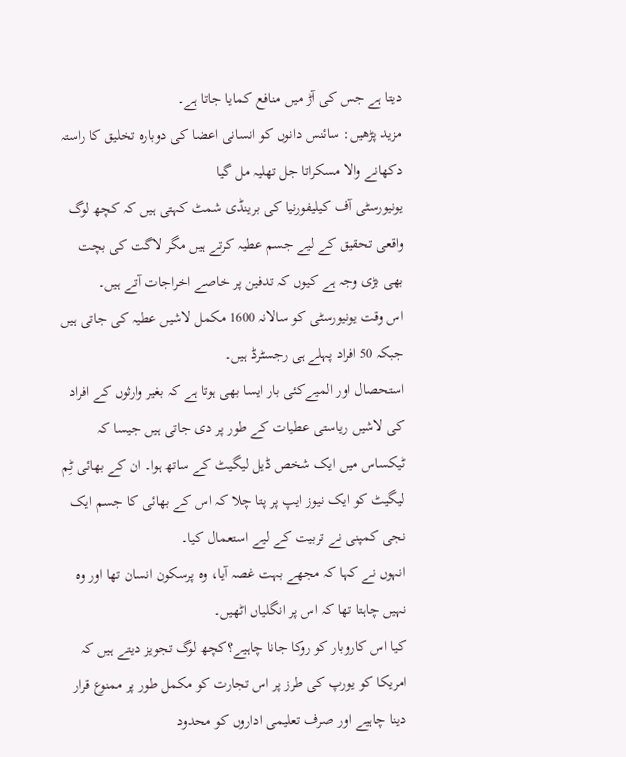دیتا ہے جس کی آڑ میں منافع کمایا جاتا ہے۔
مزید پڑھیں: سائنس دانوں کو انسانی اعضا کی دوبارہ تخلیق کا راستہ دکھانے والا مسکراتا جل تھلیہ مل گیا
یونیورسٹی آف کیلیفورنیا کی برینڈی شمٹ کہتی ہیں کہ کچھ لوگ واقعی تحقیق کے لیے جسم عطیہ کرتے ہیں مگر لاگت کی بچت بھی بڑی وجہ ہے کیوں کہ تدفین پر خاصے اخراجات آتے ہیں۔
اس وقت یونیورسٹی کو سالانہ 1600 مکمل لاشیں عطیہ کی جاتی ہیں جبکہ 50 افراد پہلے ہی رجسٹرڈ ہیں۔
استحصال اور المیےکئی بار ایسا بھی ہوتا ہے کہ بغیر وارثوں کے افراد کی لاشیں ریاستی عطیات کے طور پر دی جاتی ہیں جیسا کہ ٹیکساس میں ایک شخص ڈیل لیگیٹ کے ساتھ ہوا۔ ان کے بھائی ٹِم لیگیٹ کو ایک نیوز ایپ پر پتا چلا کہ اس کے بھائی کا جسم ایک نجی کمپنی نے تربیت کے لیے استعمال کیا۔
انہوں نے کہا کہ مجھے بہت غصہ آیا، وہ پرسکون انسان تھا اور وہ نہیں چاہتا تھا کہ اس پر انگلیاں اٹھیں۔
کیا اس کاروبار کو روکا جانا چاہیے؟کچھ لوگ تجویز دیتے ہیں کہ امریکا کو یورپ کی طرز پر اس تجارت کو مکمل طور پر ممنوع قرار دینا چاہیے اور صرف تعلیمی اداروں کو محدود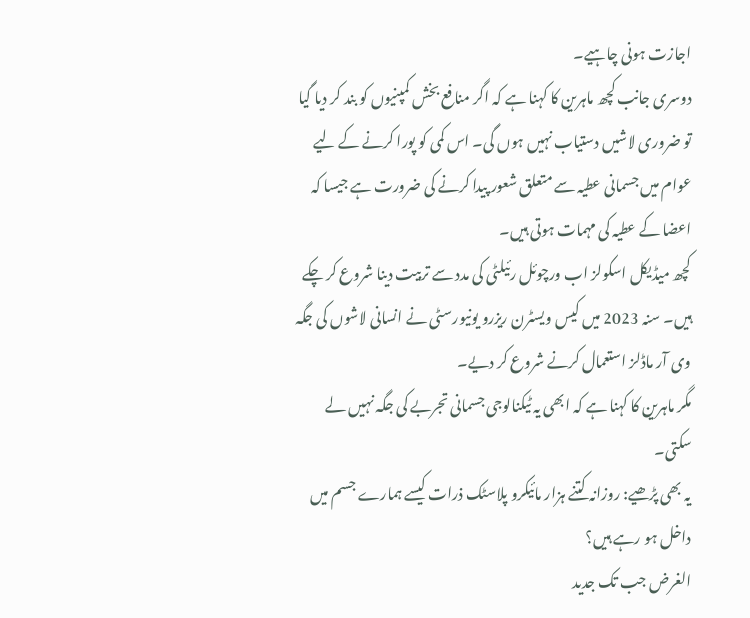اجازت ہونی چاہیے۔
دوسری جانب کچھ ماہرین کا کہنا ہے کہ اگر منافع بخش کمپنیوں کو بند کر دیا گیا تو ضروری لاشیں دستیاب نہیں ہوں گی۔ اس کمی کو پورا کرنے کے لیے عوام میں جسمانی عطیہ سے متعلق شعور پیدا کرنے کی ضرورت ہے جیسا کہ اعضا کے عطیہ کی مہمات ہوتی ہیں۔
کچھ میڈیکل اسکولز اب ورچوئل رئیلٹی کی مدد سے تربیت دینا شروع کر چکے ہیں۔ سنہ 2023 میں کیس ویسٹرن ریزرو یونیورسٹی نے انسانی لاشوں کی جگہ وی آر ماڈلز استعمال کرنے شروع کر دیے۔
مگر ماہرین کا کہنا ہے کہ ابھی یہ ٹیکنالوجی جسمانی تجربے کی جگہ نہیں لے سکتی۔
یہ بھی پڑھیے: روزانہ کتنے ہزار مائیکرو پلاسٹک ذرات کیسے ہمارے جسم میں داخل ہو رہے ہیں؟
الغرض جب تک جدید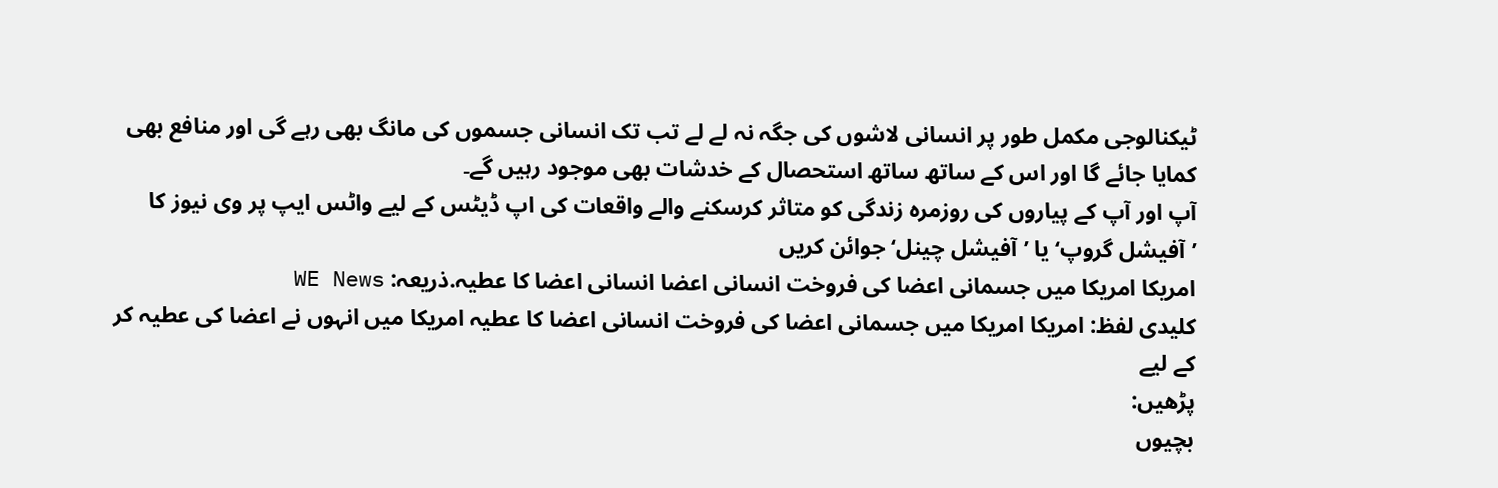ٹیکنالوجی مکمل طور پر انسانی لاشوں کی جگہ نہ لے لے تب تک انسانی جسموں کی مانگ بھی رہے گی اور منافع بھی کمایا جائے گا اور اس کے ساتھ ساتھ استحصال کے خدشات بھی موجود رہیں گے۔
آپ اور آپ کے پیاروں کی روزمرہ زندگی کو متاثر کرسکنے والے واقعات کی اپ ڈیٹس کے لیے واٹس ایپ پر وی نیوز کا ’آفیشل گروپ‘ یا ’آفیشل چینل‘ جوائن کریں
امریکا امریکا میں جسمانی اعضا کی فروخت انسانی اعضا انسانی اعضا کا عطیہ.ذریعہ: WE News
کلیدی لفظ: امریکا امریکا میں جسمانی اعضا کی فروخت انسانی اعضا کا عطیہ امریکا میں انہوں نے اعضا کی عطیہ کر کے لیے
پڑھیں:
بچیوں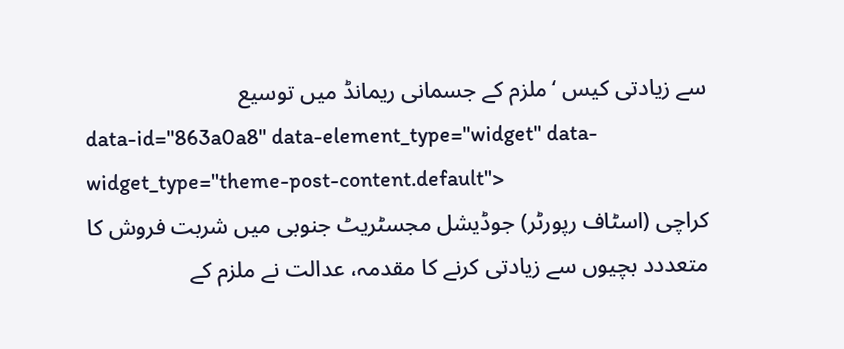سے زیادتی کیس ‘ملزم کے جسمانی ریمانڈ میں توسیع
data-id="863a0a8" data-element_type="widget" data-widget_type="theme-post-content.default">
کراچی (اسٹاف رپورٹر) جوڈیشل مجسٹریٹ جنوبی میں شربت فروش کا متعددد بچیوں سے زیادتی کرنے کا مقدمہ، عدالت نے ملزم کے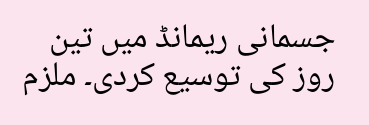جسمانی ریمانڈ میں تین روز کی توسیع کردی۔ ملزم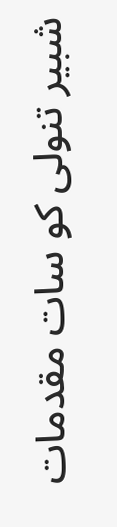شبیر تنولی کو سات مقدمات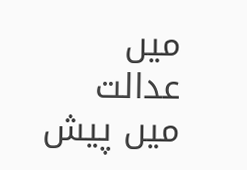میں عدالت میں پیش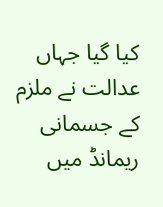کیا گیا جہاں عدالت نے ملزم کے جسمانی ریمانڈ میں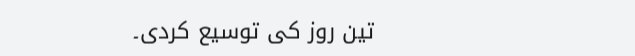تین روز کی توسیع کردی۔